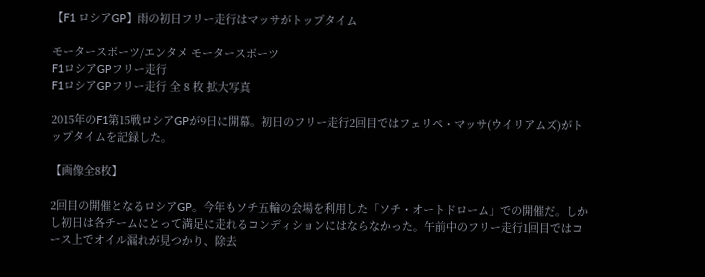【F1 ロシアGP】雨の初日フリー走行はマッサがトップタイム

モータースポーツ/エンタメ モータースポーツ
F1ロシアGPフリー走行
F1ロシアGPフリー走行 全 8 枚 拡大写真

2015年のF1第15戦ロシアGPが9日に開幕。初日のフリー走行2回目ではフェリペ・マッサ(ウイリアムズ)がトップタイムを記録した。

【画像全8枚】

2回目の開催となるロシアGP。今年もソチ五輪の会場を利用した「ソチ・オートドローム」での開催だ。しかし初日は各チームにとって満足に走れるコンディションにはならなかった。午前中のフリー走行1回目ではコース上でオイル漏れが見つかり、除去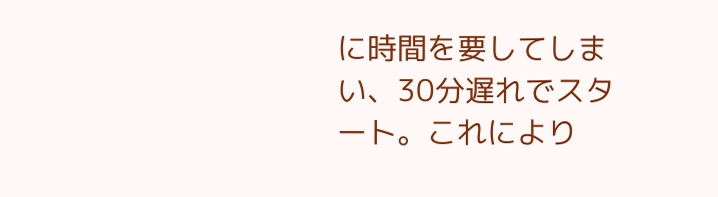に時間を要してしまい、30分遅れでスタート。これにより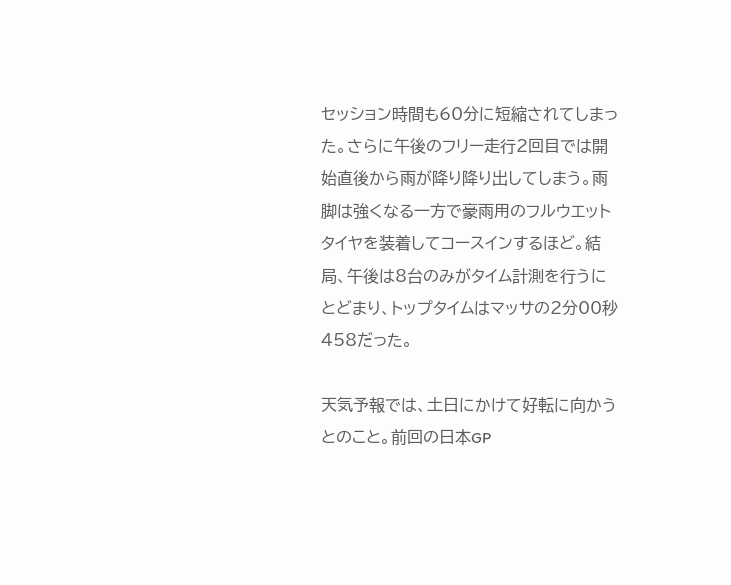セッション時間も60分に短縮されてしまった。さらに午後のフリー走行2回目では開始直後から雨が降り降り出してしまう。雨脚は強くなる一方で豪雨用のフルウエットタイヤを装着してコースインするほど。結局、午後は8台のみがタイム計測を行うにとどまり、トップタイムはマッサの2分00秒458だった。

天気予報では、土日にかけて好転に向かうとのこと。前回の日本GP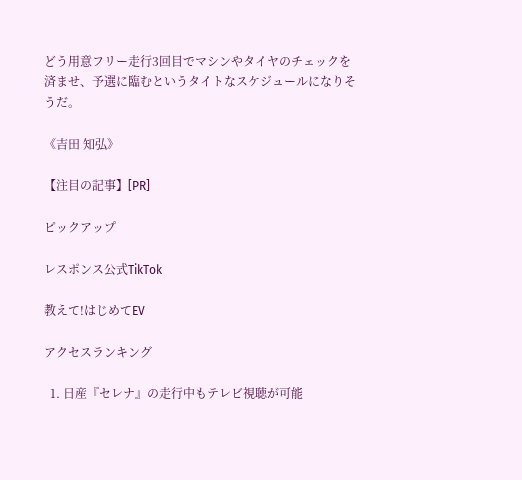どう用意フリー走行3回目でマシンやタイヤのチェックを済ませ、予選に臨むというタイトなスケジュールになりそうだ。

《吉田 知弘》

【注目の記事】[PR]

ピックアップ

レスポンス公式TikTok

教えて!はじめてEV

アクセスランキング

  1. 日産『セレナ』の走行中もテレビ視聴が可能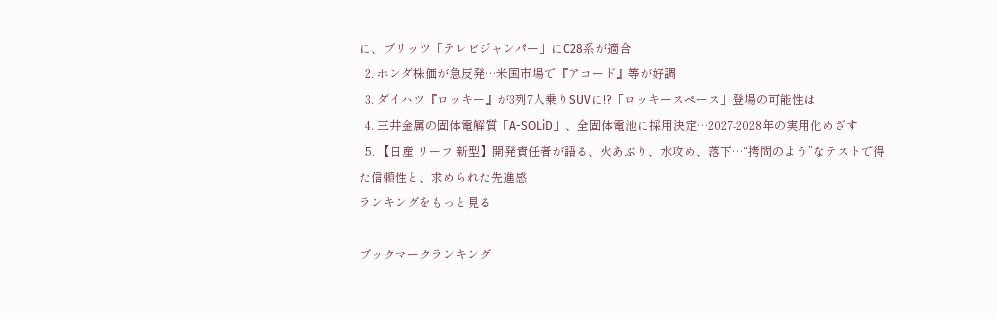に、ブリッツ「テレビジャンパー」にC28系が適合
  2. ホンダ株価が急反発…米国市場で『アコード』等が好調
  3. ダイハツ『ロッキー』が3列7人乗りSUVに!?「ロッキースペース」登場の可能性は
  4. 三井金属の固体電解質「A-SOLiD」、全固体電池に採用決定…2027‐2028年の実用化めざす
  5. 【日産 リーフ 新型】開発責任者が語る、火あぶり、水攻め、落下…“拷問のよう”なテストで得た信頼性と、求められた先進感
ランキングをもっと見る

ブックマークランキング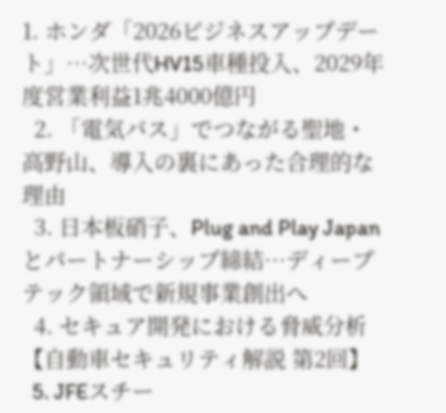1. ホンダ「2026ビジネスアップデート」…次世代HV15車種投入、2029年度営業利益1兆4000億円
  2. 「電気バス」でつながる聖地・高野山、導入の裏にあった合理的な理由
  3. 日本板硝子、Plug and Play Japanとパートナーシップ締結…ディープテック領域で新規事業創出へ
  4. セキュア開発における脅威分析【自動車セキュリティ解説 第2回】
  5. JFEスチー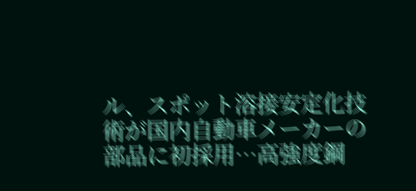ル、スポット溶接安定化技術が国内自動車メーカーの部品に初採用…高強度鋼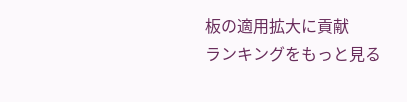板の適用拡大に貢献
ランキングをもっと見る